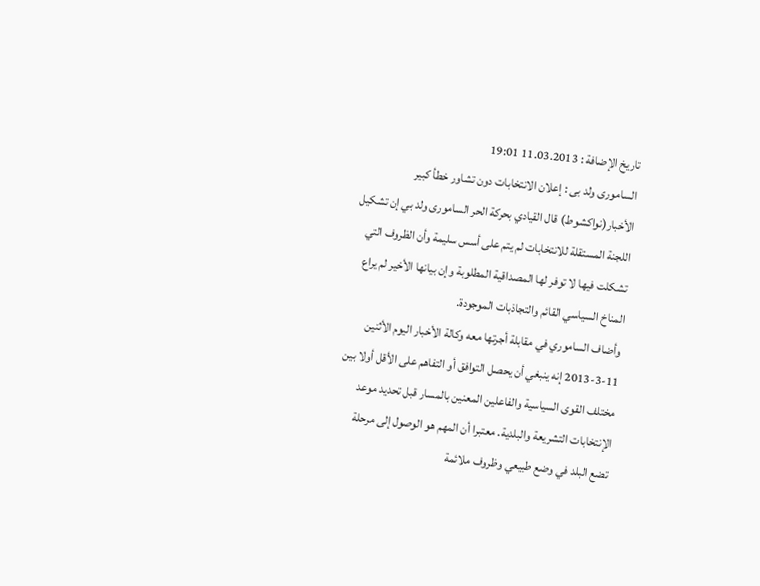تاريخ الإضافة : 11.03.2013 19:01
السامورى ولد بى : إعلان الانتخابات دون تشاور خطأ كبير
الأخبار(نواكشوط) قال القيادي بحركة الحر السامورى ولد بي إن تشكيل اللجنة المستقلة للانتخابات لم يتم على أسس سليمة وأن الظروف التي تشكلت فيها لا توفر لها المصداقية المطلوبة وإن بيانها الأخير لم يراع المناخ السياسي القائم والتجاذبات الموجودة.
وأضاف الساموري في مقابلة أجرتها معه وكالة الأخبار اليوم الأثنين 11-3-2013 إنه ينبغي أن يحصل التوافق أو التفاهم على الأقل أولا بين مختلف القوى السياسية والفاعلين المعنين بالمسار قبل تحديد موعد الإنتخابات التشريعة والبلدية. معتبرا أن المهم هو الوصول إلى مرحلة تضع البلد في وضع طبيعي وظروف ملائمة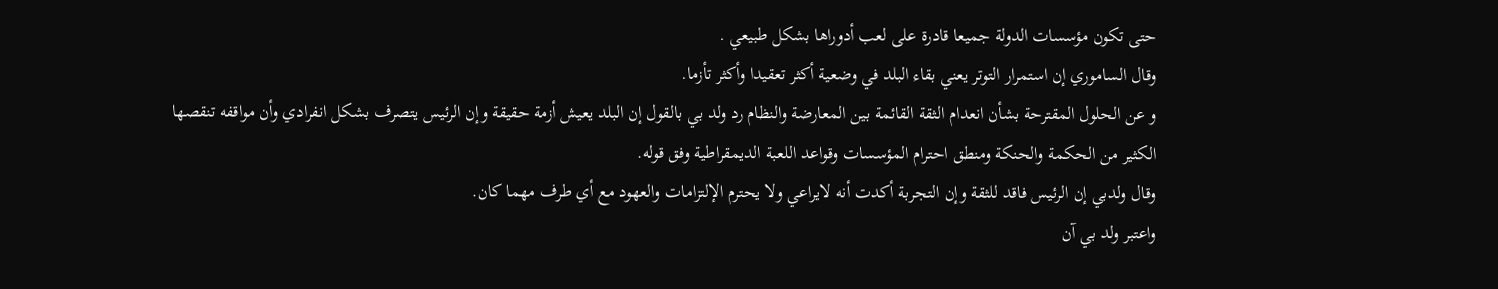حتى تكون مؤسسات الدولة جميعا قادرة على لعب أدوراها بشكل طبيعي .
وقال الساموري إن استمرار التوتر يعني بقاء البلد في وضعية أكثر تعقيدا وأكثر تأزما.
و عن الحلول المقترحة بشأن انعدام الثقة القائمة بين المعارضة والنظام رد ولد بي بالقول إن البلد يعيش أزمة حقيقة وإن الرئيس يتصرف بشكل انفرادي وأن مواقفه تنقصها الكثير من الحكمة والحنكة ومنطق احترام المؤسسات وقواعد اللعبة الديمقراطية وفق قوله.
وقال ولدبي إن الرئيس فاقد للثقة وإن التجربة أكدت أنه لايراعي ولا يحترم الإلتزامات والعهود مع أي طرف مهما كان.
واعتبر ولد بي آن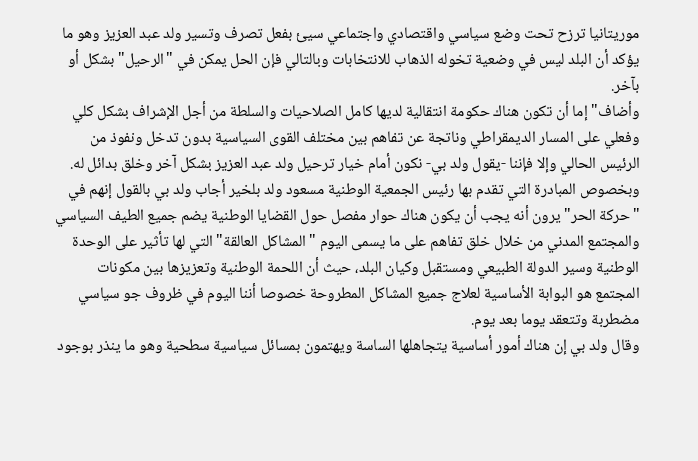موريتانيا ترزح تحت وضع سياسي واقتصادي واجتماعي سيئ بفعل تصرف وتسير ولد عبد العزيز وهو ما يؤكد أن البلد ليس في وضعية تخوله الذهاب للانتخابات وبالتالي فإن الحل يمكن في "الرحيل" بشكل أو بآخر.
وأضاف" إما أن تكون هناك حكومة انتقالية لديها كامل الصلاحيات والسلطة من أجل الإشراف بشكل كلي وفعلي على المسار الديمقراطي وناتجة عن تفاهم بين مختلف القوى السياسية بدون تدخل ونفوذ من الرئيس الحالي وإلا فإننا -يقول ولد بي- نكون أمام خيار ترحيل ولد عبد العزيز بشكل آخر وخلق بدائل له.
وبخصوص المبادرة التي تقدم بها رئيس الجمعية الوطنية مسعود ولد بلخير أجاب ولد بي بالقول إنهم في "حركة الحر" يرون أنه يجب أن يكون هناك حوار مفصل حول القضايا الوطنية يضم جميع الطيف السياسي والمجتمع المدني من خلال خلق تفاهم على ما يسمى اليوم "المشاكل العالقة" التي لها تأثير على الوحدة الوطنية وسير الدولة الطبيعي ومستقبل وكيان البلد، حيث أن اللحمة الوطنية وتعزيزها بين مكونات المجتمع هو البوابة الأساسية لعلاج جميع المشاكل المطروحة خصوصا أننا اليوم في ظروف جو سياسي مضطربة وتتعقد يوما بعد يوم.
وقال ولد بي إن هناك أمور أساسية يتجاهلها الساسة ويهتمون بمسائل سياسية سطحية وهو ما ينذر بوجود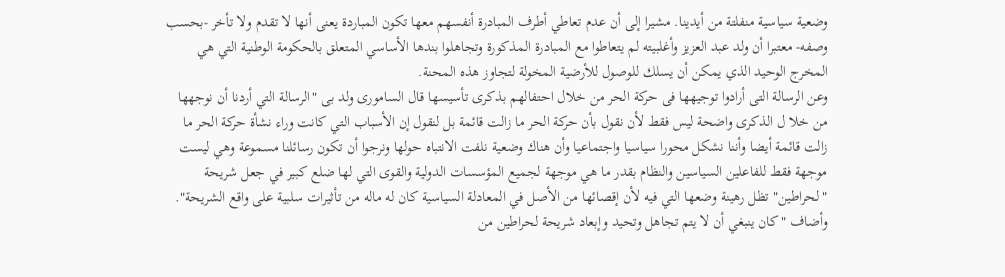وضعية سياسية منفلتة من أيدينا. مشيرا إلى أن عدم تعاطي أطرف المبادرة أنفسهم معها تكون المباردة يعنى أنها لا تقدم ولا تأخر -بحسب وصفه- معتبرا أن ولد عبد العزيز وأغلبيته لم يتعاطوا مع المبادرة المذكورة وتجاهلوا بندها الأساسي المتعلق بالحكومة الوطنية التي هي المخرج الوحيد الذي يمكن أن يسلك للوصول للأرضية المخولة لتجاوز هذه المحنة.
وعن الرسالة التى أرادوا توجيهها فى حركة الحر من خلال احتفالهم بذكرى تأسيسها قال السامورى ولد بى "الرسالة التي أردنا أن نوجهها من خلا ل الذكرى واضحة ليس فقط لأن نقول بأن حركة الحر ما زالت قائمة بل لنقول إن الأسباب التي كانت وراء نشأة حركة الحر ما زالت قائمة أيضا وأننا نشكل محورا سياسيا واجتماعيا وأن هناك وضعية نلفت الانتباه حولها ونرجوا أن تكون رسائلنا مسموعة وهي ليست موجهة فقط للفاعلين السياسين والنظام بقدر ما هي موجهة لجميع المؤسسات الدولية والقوى التي لها ضلع كبير في جعل شريحة "لحراطين" تظل رهينة وضعها التي فيه لأن إقصائها من الأصل في المعادلة السياسية كان له ماله من تأثيرات سلبية على واقع الشريحة".
وأضاف "كان ينبغي أن لا يتم تجاهل وتحيد وإبعاد شريحة لحراطين من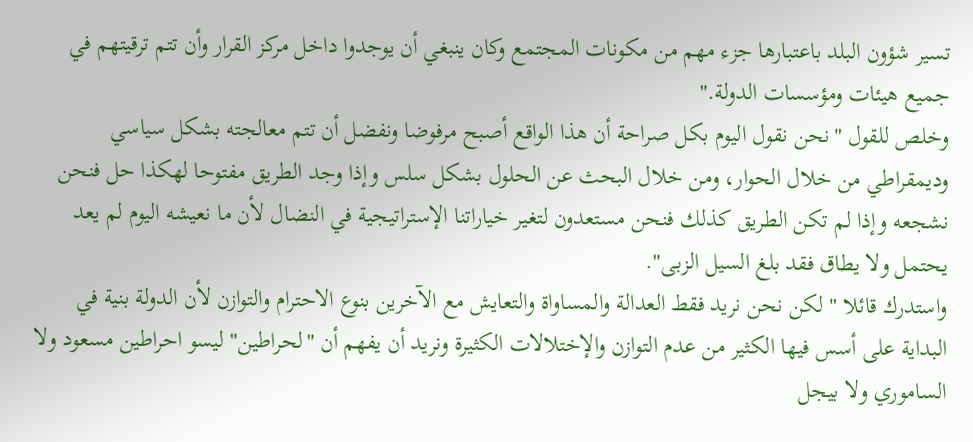تسير شؤون البلد باعتبارها جزء مهم من مكونات المجتمع وكان ينبغي أن يوجدوا داخل مركز القرار وأن تتم ترقيتهم في جميع هيئات ومؤسسات الدولة."
وخلص للقول "نحن نقول اليوم بكل صراحة أن هذا الواقع أصبح مرفوضا ونفضل أن تتم معالجته بشكل سياسي وديمقراطي من خلال الحوار، ومن خلال البحث عن الحلول بشكل سلس وإذا وجد الطريق مفتوحا لهكذا حل فنحن نشجعه وإذا لم تكن الطريق كذلك فنحن مستعدون لتغير خياراتنا الإستراتيجية في النضال لأن ما نعيشه اليوم لم يعد يحتمل ولا يطاق فقد بلغ السيل الزبى".
واستدرك قائلا " لكن نحن نريد فقط العدالة والمساواة والتعايش مع الآخرين بنوع الاحترام والتوازن لأن الدولة بنية في البداية على أسس فيها الكثير من عدم التوازن والإختلالات الكثيرة ونريد أن يفهم أن "لحراطين" ليسو احراطين مسعود ولا الساموري ولا بيجل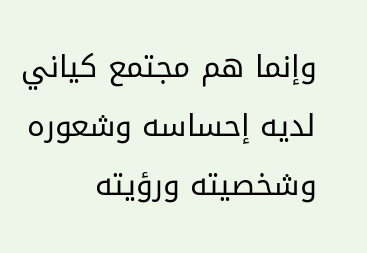وإنما هم مجتمع كياني لديه إحساسه وشعوره وشخصيته ورؤيته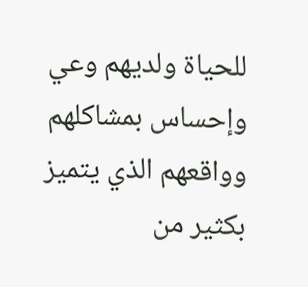للحياة ولديهم وعي وإحساس بمشاكلهم وواقعهم الذي يتميز بكثير من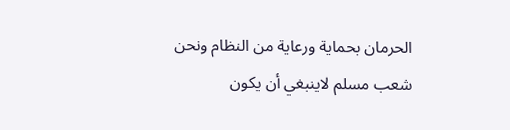الحرمان بحماية ورعاية من النظام ونحن شعب مسلم لاينبغي أن يكون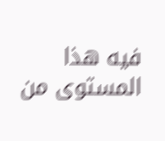فيه هذا المستوى من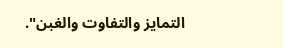التمايز والتفاوت والغبن".